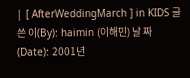| [ AfterWeddingMarch ] in KIDS 글 쓴 이(By): haimin (이해민) 날 짜 (Date): 2001년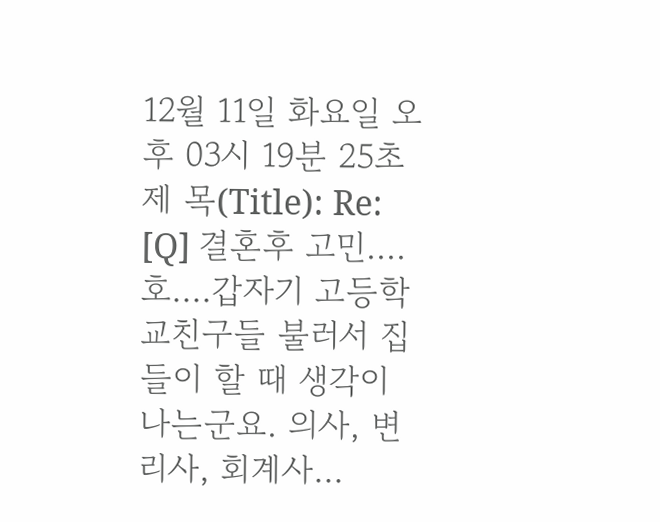12월 11일 화요일 오후 03시 19분 25초 제 목(Title): Re: [Q] 결혼후 고민.... 호....갑자기 고등학교친구들 불러서 집들이 할 때 생각이 나는군요. 의사, 변리사, 회계사...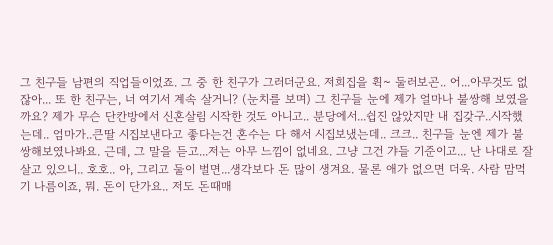그 친구들 남편의 직업들이었죠. 그 중 한 친구가 그러더군요. 저희집을 휙~ 둘러보곤.. 어...아무것도 없잖아... 또 한 친구는, 너 여기서 계속 살거니? (눈치를 보며) 그 친구들 눈에 제가 얼마나 불쌍해 보였을까요? 제가 무슨 단칸방에서 신혼살림 시작한 것도 아니고.. 분당에서...쉽진 않았지만 내 집갖구..시작했는데.. 엄마가..큰딸 시집보낸다고 좋다는건 혼수는 다 해서 시집보냈는데.. 크크.. 친구들 눈엔 제가 불쌍해보였나봐요. 근데, 그 말을 듣고...저는 아무 느낌이 없네요. 그냥 그건 갸들 기준이고... 난 나대로 잘 살고 있으니.. 호호.. 아, 그리고 둘이 벌면...생각보다 돈 많이 생겨요. 물론 애가 없으면 더욱. 사람 맘먹기 나름이죠, 뭐. 돈이 단가요.. 저도 돈때매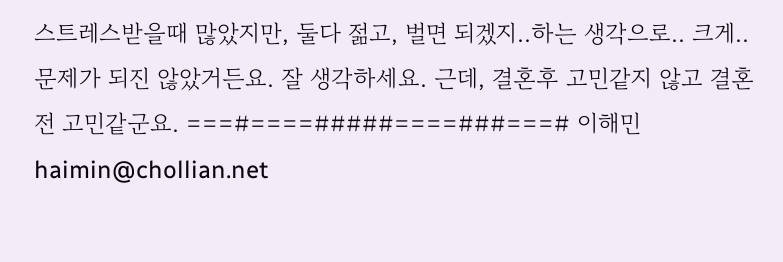스트레스받을때 많았지만, 둘다 젊고, 벌면 되겠지..하는 생각으로.. 크게..문제가 되진 않았거든요. 잘 생각하세요. 근데, 결혼후 고민같지 않고 결혼전 고민같군요. ===#====#####====###===# 이해민 haimin@chollian.net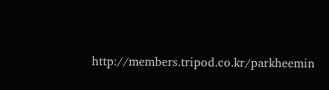http://members.tripod.co.kr/parkheemin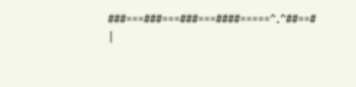###===###===###===####=====^.^##==# |